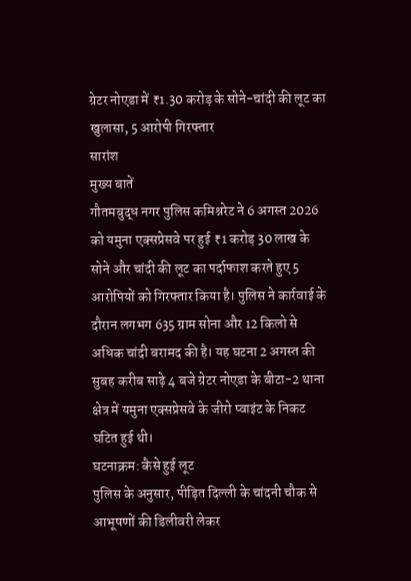ग्रेटर नोएडा में ₹1.30 करोड़ के सोने-चांदी की लूट का खुलासा, 5 आरोपी गिरफ्तार
सारांश
मुख्य बातें
गौतमबुद्ध नगर पुलिस कमिश्नरेट ने 6 अगस्त 2026 को यमुना एक्सप्रेसवे पर हुई ₹1 करोड़ 30 लाख के सोने और चांदी की लूट का पर्दाफाश करते हुए 5 आरोपियों को गिरफ्तार किया है। पुलिस ने कार्रवाई के दौरान लगभग 635 ग्राम सोना और 12 किलो से अधिक चांदी बरामद की है। यह घटना 2 अगस्त की सुबह करीब साढ़े 4 बजे ग्रेटर नोएडा के बीटा-2 थाना क्षेत्र में यमुना एक्सप्रेसवे के जीरो प्वाइंट के निकट घटित हुई थी।
घटनाक्रम: कैसे हुई लूट
पुलिस के अनुसार, पीड़ित दिल्ली के चांदनी चौक से आभूषणों की डिलीवरी लेकर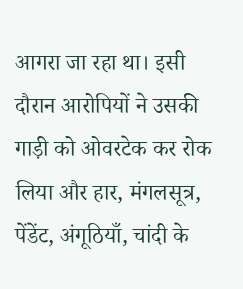आगरा जा रहा था। इसी दौरान आरोपियों ने उसकी गाड़ी को ओवरटेक कर रोक लिया और हार, मंगलसूत्र, पेंडेंट, अंगूठियाँ, चांदी के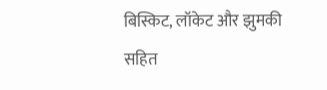बिस्किट, लॉकेट और झुमकी सहित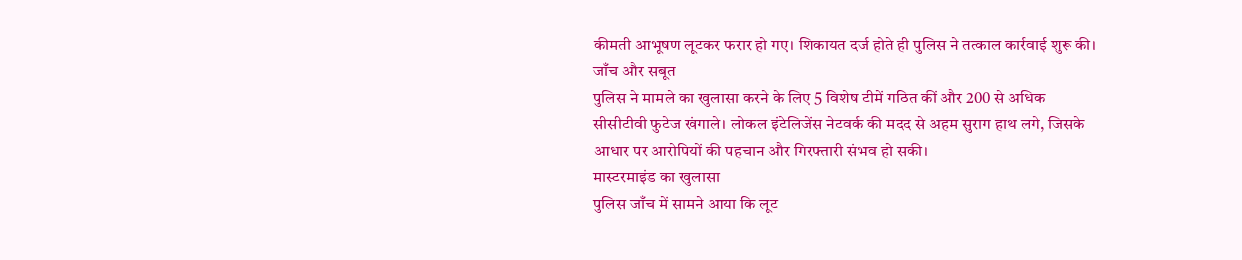कीमती आभूषण लूटकर फरार हो गए। शिकायत दर्ज होते ही पुलिस ने तत्काल कार्रवाई शुरू की।
जाँच और सबूत
पुलिस ने मामले का खुलासा करने के लिए 5 विशेष टीमें गठित कीं और 200 से अधिक सीसीटीवी फुटेज खंगाले। लोकल इंटेलिजेंस नेटवर्क की मदद से अहम सुराग हाथ लगे, जिसके आधार पर आरोपियों की पहचान और गिरफ्तारी संभव हो सकी।
मास्टरमाइंड का खुलासा
पुलिस जाँच में सामने आया कि लूट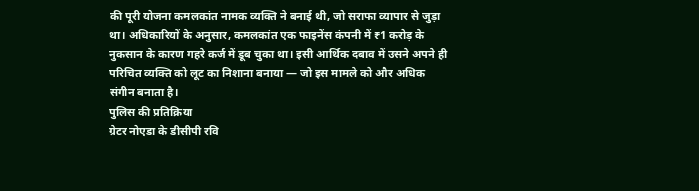की पूरी योजना कमलकांत नामक व्यक्ति ने बनाई थी, जो सराफा व्यापार से जुड़ा था। अधिकारियों के अनुसार, कमलकांत एक फाइनेंस कंपनी में ₹1 करोड़ के नुकसान के कारण गहरे कर्ज में डूब चुका था। इसी आर्थिक दबाव में उसने अपने ही परिचित व्यक्ति को लूट का निशाना बनाया — जो इस मामले को और अधिक संगीन बनाता है।
पुलिस की प्रतिक्रिया
ग्रेटर नोएडा के डीसीपी रवि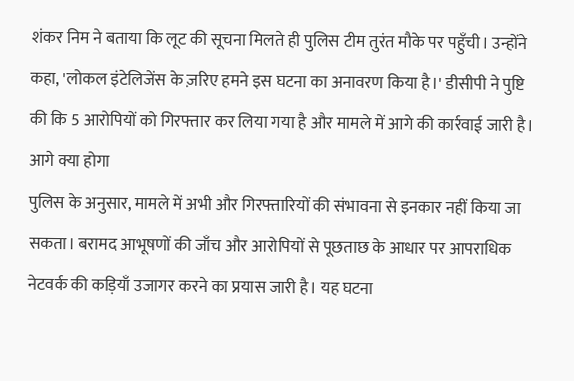शंकर निम ने बताया कि लूट की सूचना मिलते ही पुलिस टीम तुरंत मौके पर पहुँची। उन्होंने कहा, 'लोकल इंटेलिजेंस के ज़रिए हमने इस घटना का अनावरण किया है।' डीसीपी ने पुष्टि की कि 5 आरोपियों को गिरफ्तार कर लिया गया है और मामले में आगे की कार्रवाई जारी है।
आगे क्या होगा
पुलिस के अनुसार, मामले में अभी और गिरफ्तारियों की संभावना से इनकार नहीं किया जा सकता। बरामद आभूषणों की जाँच और आरोपियों से पूछताछ के आधार पर आपराधिक नेटवर्क की कड़ियाँ उजागर करने का प्रयास जारी है। यह घटना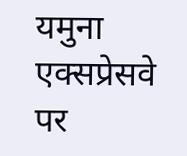यमुना एक्सप्रेसवे पर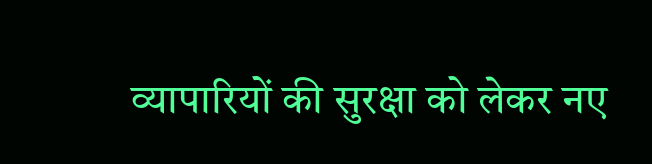व्यापारियों की सुरक्षा को लेकर नए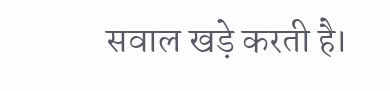सवाल खड़े करती है।